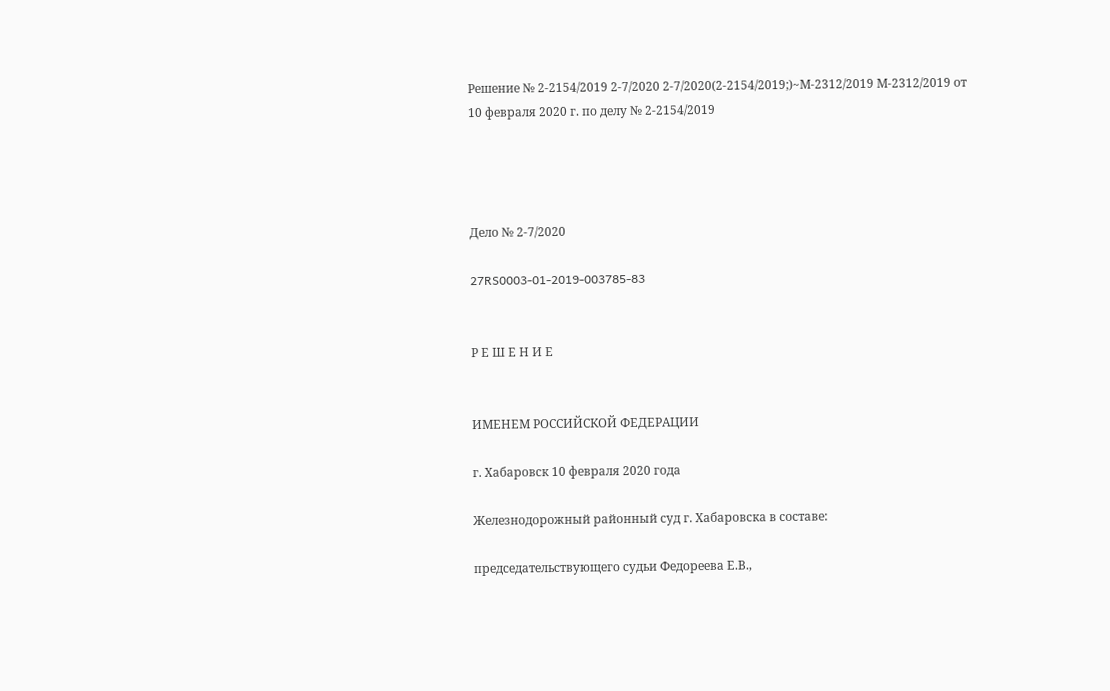Решение № 2-2154/2019 2-7/2020 2-7/2020(2-2154/2019;)~М-2312/2019 М-2312/2019 от 10 февраля 2020 г. по делу № 2-2154/2019




Дело № 2-7/2020

27RS0003-01-2019-003785-83


Р Е Ш Е Н И Е


ИМЕНЕМ РОССИЙСКОЙ ФЕДЕРАЦИИ

г. Хабаровск 10 февраля 2020 года

Железнодорожный районный суд г. Хабаровска в составе:

председательствующего судьи Федореева Е.В.,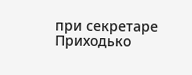при секретаре Приходько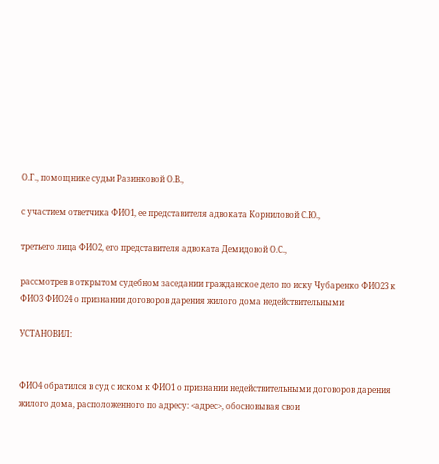О.Г., помощнике судьи Разинковой О.В.,

с участием ответчика ФИО1, ее представителя адвоката Корниловой С.Ю.,

третьего лица ФИО2, его представителя адвоката Демидовой О.С.,

рассмотрев в открытом судебном заседании гражданское дело по иску Чубаренко ФИО23 к ФИО3 ФИО24 о признании договоров дарения жилого дома недействительными

УСТАНОВИЛ:


ФИО4 обратился в суд с иском к ФИО1 о признании недействительными договоров дарения жилого дома, расположенного по адресу: <адрес>, обосновывая свои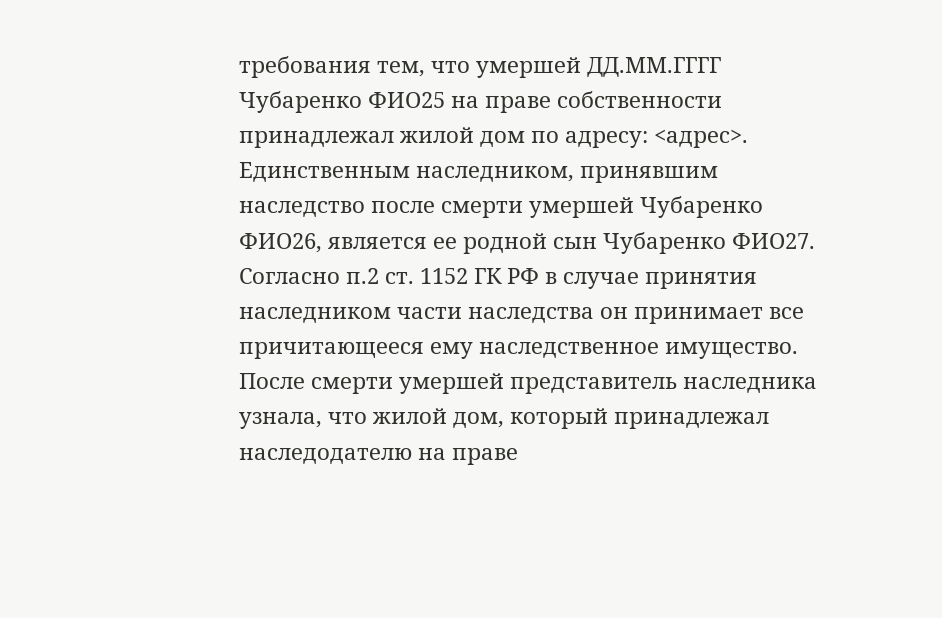требования тем, что умершей ДД.ММ.ГГГГ Чубаренко ФИО25 на праве собственности принадлежал жилой дом по адресу: <адрес>. Единственным наследником, принявшим наследство после смерти умершей Чубаренко ФИО26, является ее родной сын Чубаренко ФИО27. Согласно п.2 ст. 1152 ГК РФ в случае принятия наследником части наследства он принимает все причитающееся ему наследственное имущество. После смерти умершей представитель наследника узнала, что жилой дом, который принадлежал наследодателю на праве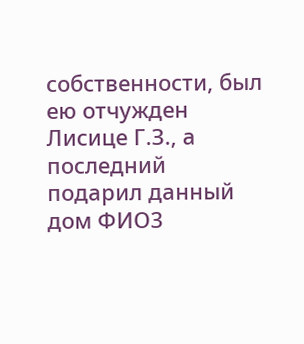собственности, был ею отчужден Лисице Г.З., а последний подарил данный дом ФИО3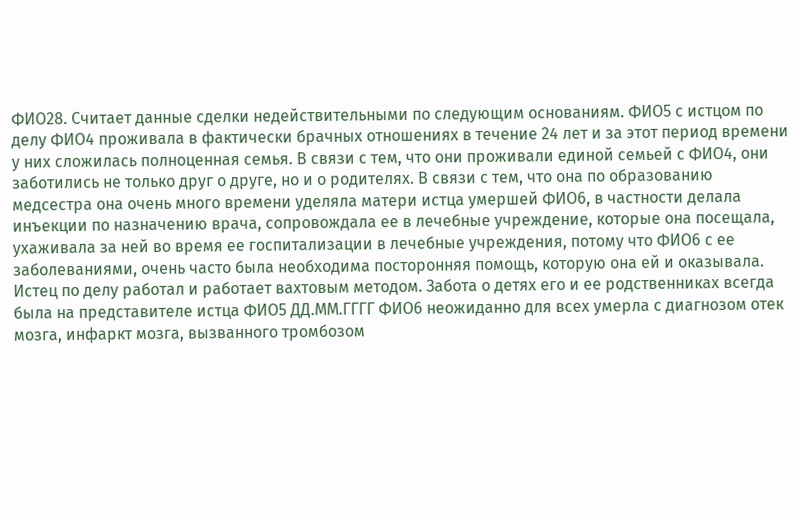ФИО28. Считает данные сделки недействительными по следующим основаниям. ФИО5 с истцом по делу ФИО4 проживала в фактически брачных отношениях в течение 24 лет и за этот период времени у них сложилась полноценная семья. В связи с тем, что они проживали единой семьей с ФИО4, они заботились не только друг о друге, но и о родителях. В связи с тем, что она по образованию медсестра она очень много времени уделяла матери истца умершей ФИО6, в частности делала инъекции по назначению врача, сопровождала ее в лечебные учреждение, которые она посещала, ухаживала за ней во время ее госпитализации в лечебные учреждения, потому что ФИО6 с ее заболеваниями, очень часто была необходима посторонняя помощь, которую она ей и оказывала. Истец по делу работал и работает вахтовым методом. Забота о детях его и ее родственниках всегда была на представителе истца ФИО5 ДД.ММ.ГГГГ ФИО6 неожиданно для всех умерла с диагнозом отек мозга, инфаркт мозга, вызванного тромбозом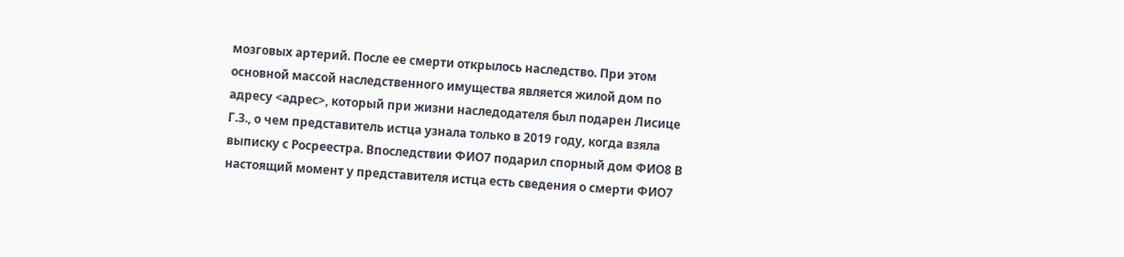мозговых артерий. После ее смерти открылось наследство. При этом основной массой наследственного имущества является жилой дом по адресу <адрес>, который при жизни наследодателя был подарен Лисице Г.З., о чем представитель истца узнала только в 2019 году, когда взяла выписку с Росреестра. Впоследствии ФИО7 подарил спорный дом ФИО8 В настоящий момент у представителя истца есть сведения о смерти ФИО7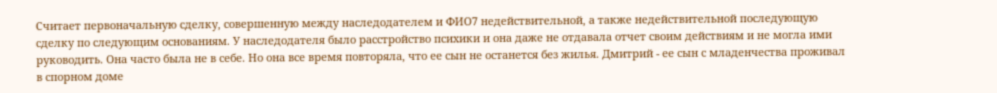Считает первоначальную сделку, совершенную между наследодателем и ФИО7 недействительной, а также недействительной последующую сделку по следующим основаниям. У наследодателя было расстройство психики и она даже не отдавала отчет своим действиям и не могла ими руководить. Она часто была не в себе. Но она все время повторяла, что ее сын не останется без жилья. Дмитрий - ее сын с младенчества проживал в спорном доме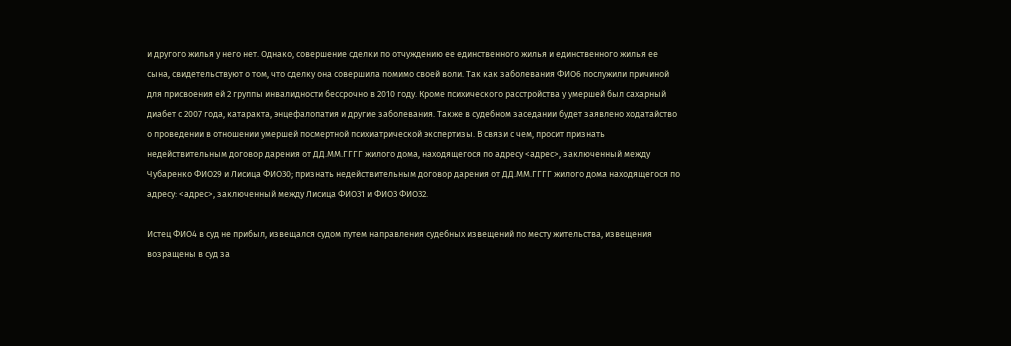и другого жилья у него нет. Однако, совершение сделки по отчуждению ее единственного жилья и единственного жилья ее сына, свидетельствуют о том, что сделку она совершила помимо своей воли. Так как заболевания ФИО6 послужили причиной для присвоения ей 2 группы инвалидности бессрочно в 2010 году. Кроме психического расстройства у умершей был сахарный диабет с 2007 года, катаракта, энцефалопатия и другие заболевания. Также в судебном заседании будет заявлено ходатайство о проведении в отношении умершей посмертной психиатрической экспертизы. В связи с чем, просит признать недействительным договор дарения от ДД.ММ.ГГГГ жилого дома, находящегося по адресу <адрес>, заключенный между Чубаренко ФИО29 и Лисица ФИО30; признать недействительным договор дарения от ДД.ММ.ГГГГ жилого дома находящегося по адресу: <адрес>, заключенный между Лисица ФИО31 и ФИО3 ФИО32.

Истец ФИО4 в суд не прибыл, извещался судом путем направления судебных извещений по месту жительства, извещения возращены в суд за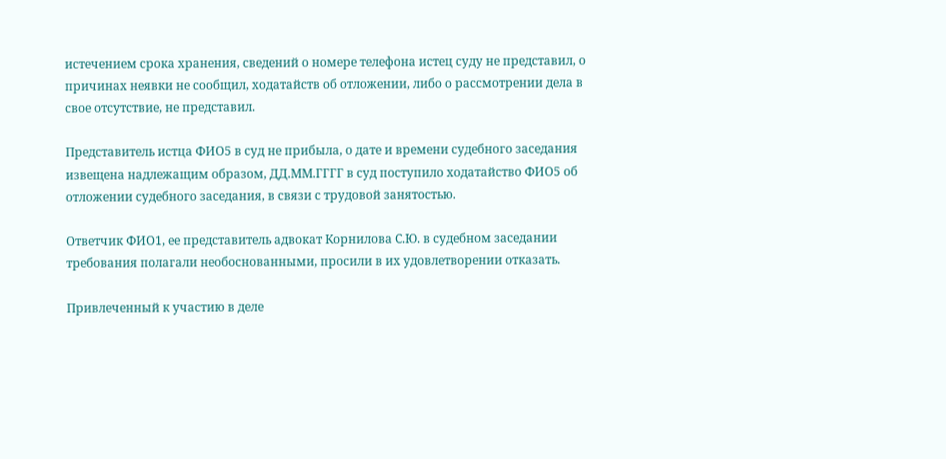истечением срока хранения, сведений о номере телефона истец суду не представил, о причинах неявки не сообщил, ходатайств об отложении, либо о рассмотрении дела в свое отсутствие, не представил.

Представитель истца ФИО5 в суд не прибыла, о дате и времени судебного заседания извещена надлежащим образом, ДД.ММ.ГГГГ в суд поступило ходатайство ФИО5 об отложении судебного заседания, в связи с трудовой занятостью.

Ответчик ФИО1, ее представитель адвокат Корнилова С.Ю. в судебном заседании требования полагали необоснованными, просили в их удовлетворении отказать.

Привлеченный к участию в деле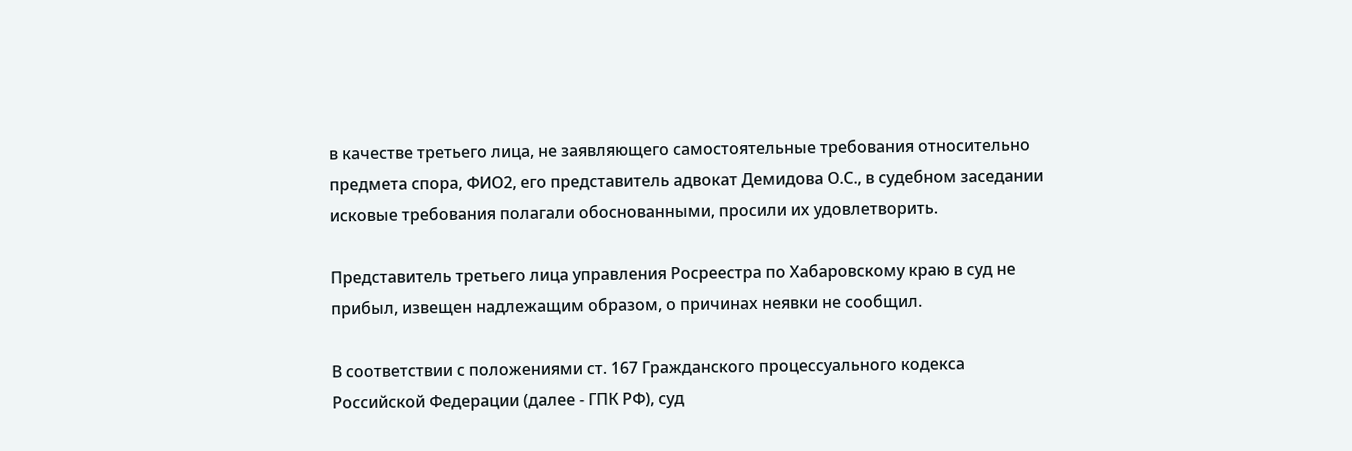в качестве третьего лица, не заявляющего самостоятельные требования относительно предмета спора, ФИО2, его представитель адвокат Демидова О.С., в судебном заседании исковые требования полагали обоснованными, просили их удовлетворить.

Представитель третьего лица управления Росреестра по Хабаровскому краю в суд не прибыл, извещен надлежащим образом, о причинах неявки не сообщил.

В соответствии с положениями ст. 167 Гражданского процессуального кодекса Российской Федерации (далее - ГПК РФ), суд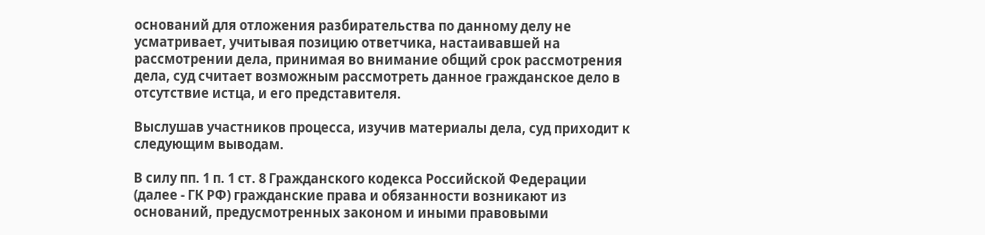оснований для отложения разбирательства по данному делу не усматривает, учитывая позицию ответчика, настаивавшей на рассмотрении дела, принимая во внимание общий срок рассмотрения дела, суд считает возможным рассмотреть данное гражданское дело в отсутствие истца, и его представителя.

Выслушав участников процесса, изучив материалы дела, суд приходит к следующим выводам.

В силу пп. 1 п. 1 ст. 8 Гражданского кодекса Российской Федерации (далее - ГК РФ) гражданские права и обязанности возникают из оснований, предусмотренных законом и иными правовыми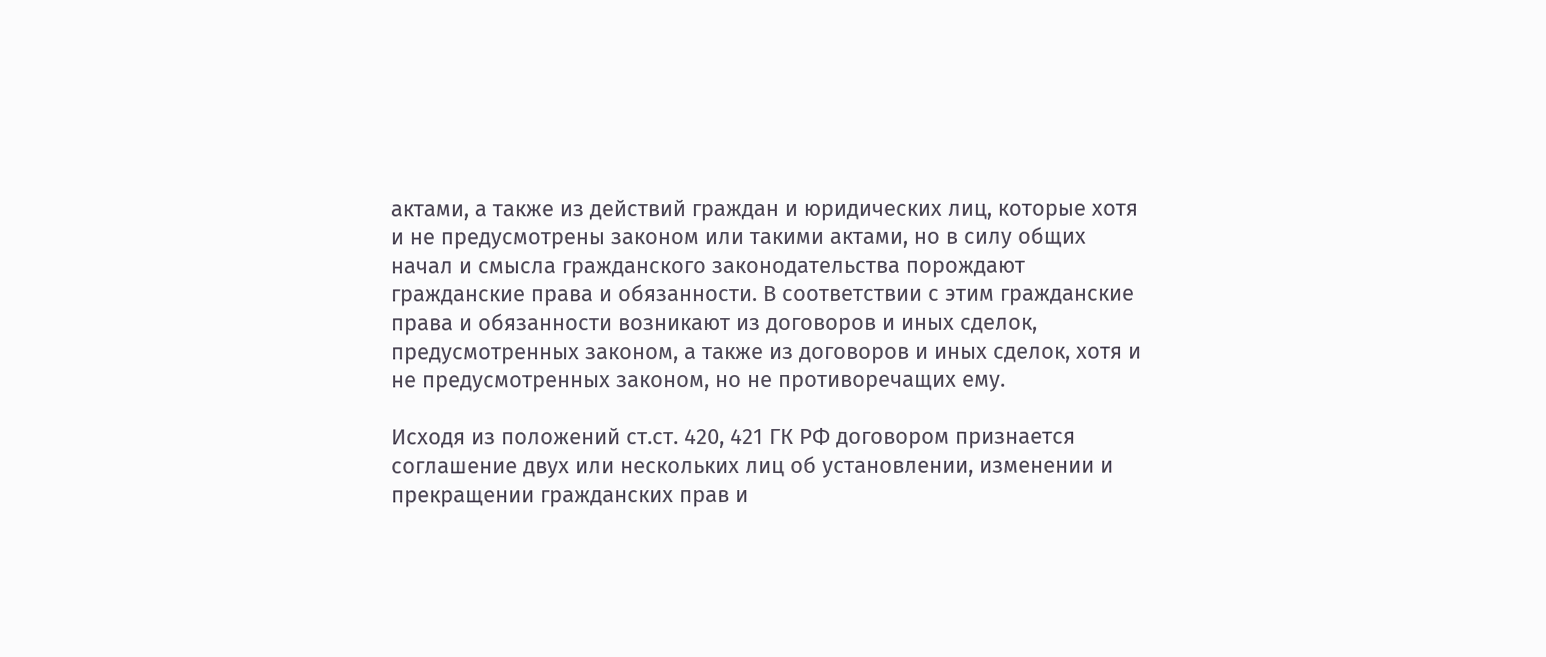актами, а также из действий граждан и юридических лиц, которые хотя и не предусмотрены законом или такими актами, но в силу общих начал и смысла гражданского законодательства порождают гражданские права и обязанности. В соответствии с этим гражданские права и обязанности возникают из договоров и иных сделок, предусмотренных законом, а также из договоров и иных сделок, хотя и не предусмотренных законом, но не противоречащих ему.

Исходя из положений ст.ст. 420, 421 ГК РФ договором признается соглашение двух или нескольких лиц об установлении, изменении и прекращении гражданских прав и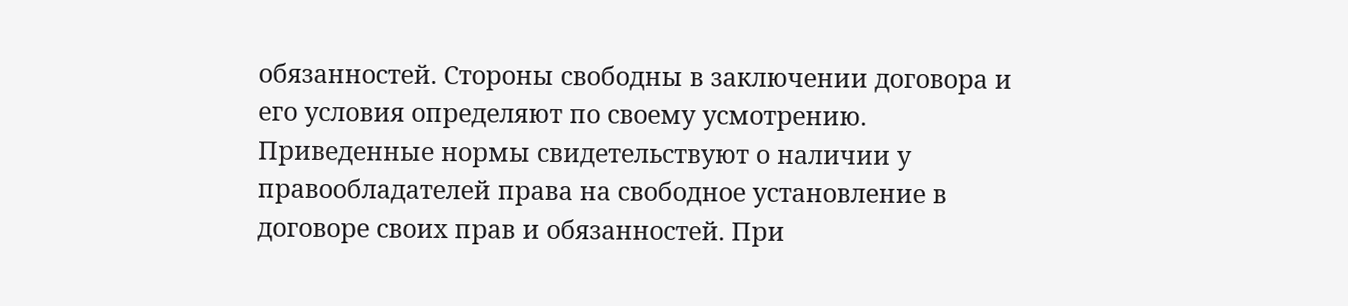обязанностей. Стороны свободны в заключении договора и его условия определяют по своему усмотрению. Приведенные нормы свидетельствуют о наличии у правообладателей права на свободное установление в договоре своих прав и обязанностей. При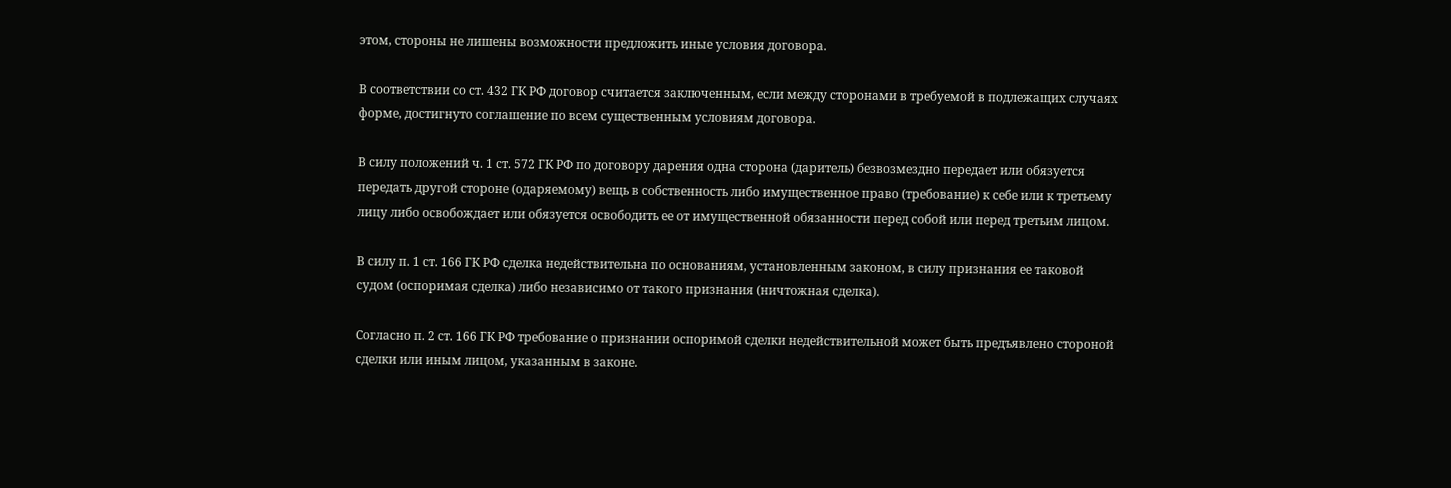этом, стороны не лишены возможности предложить иные условия договора.

В соответствии со ст. 432 ГК РФ договор считается заключенным, если между сторонами в требуемой в подлежащих случаях форме, достигнуто соглашение по всем существенным условиям договора.

В силу положений ч. 1 ст. 572 ГК РФ по договору дарения одна сторона (даритель) безвозмездно передает или обязуется передать другой стороне (одаряемому) вещь в собственность либо имущественное право (требование) к себе или к третьему лицу либо освобождает или обязуется освободить ее от имущественной обязанности перед собой или перед третьим лицом.

В силу п. 1 ст. 166 ГК РФ сделка недействительна по основаниям, установленным законом, в силу признания ее таковой судом (оспоримая сделка) либо независимо от такого признания (ничтожная сделка).

Согласно п. 2 ст. 166 ГК РФ требование о признании оспоримой сделки недействительной может быть предъявлено стороной сделки или иным лицом, указанным в законе.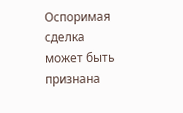Оспоримая сделка может быть признана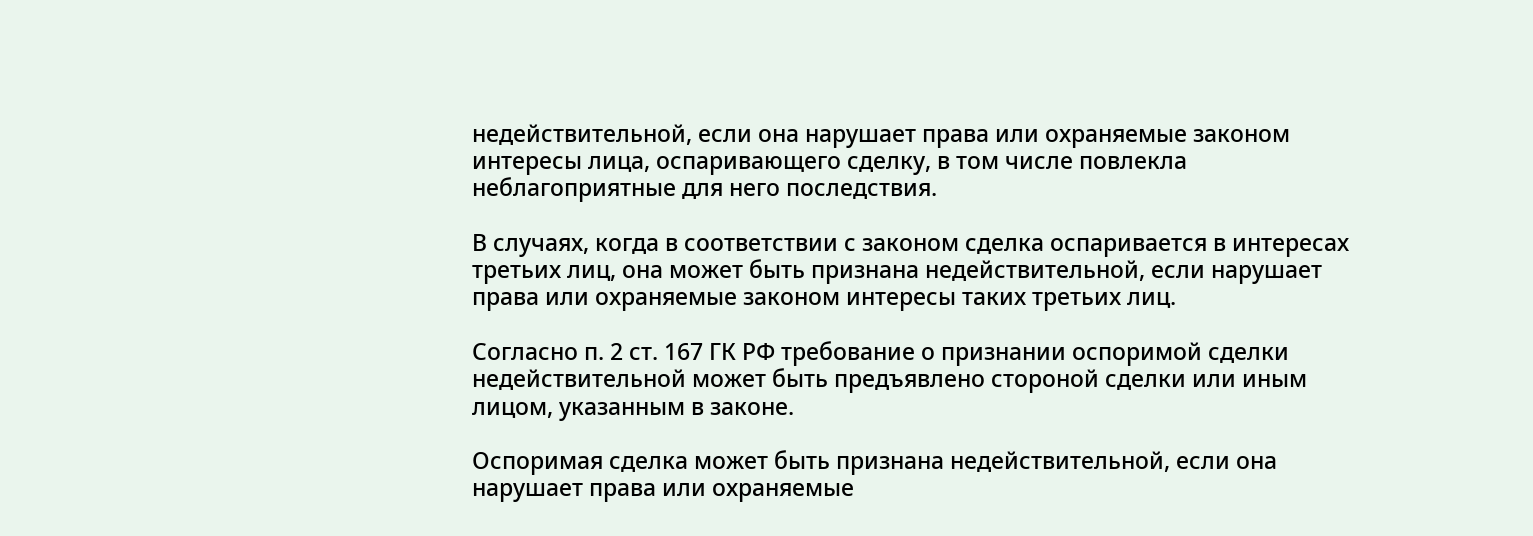недействительной, если она нарушает права или охраняемые законом интересы лица, оспаривающего сделку, в том числе повлекла неблагоприятные для него последствия.

В случаях, когда в соответствии с законом сделка оспаривается в интересах третьих лиц, она может быть признана недействительной, если нарушает права или охраняемые законом интересы таких третьих лиц.

Согласно п. 2 ст. 167 ГК РФ требование о признании оспоримой сделки недействительной может быть предъявлено стороной сделки или иным лицом, указанным в законе.

Оспоримая сделка может быть признана недействительной, если она нарушает права или охраняемые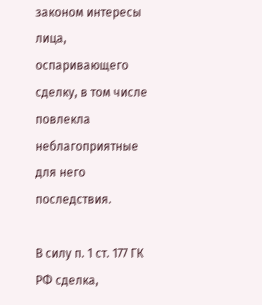законом интересы лица, оспаривающего сделку, в том числе повлекла неблагоприятные для него последствия.

В силу п. 1 ст. 177 ГК РФ сделка,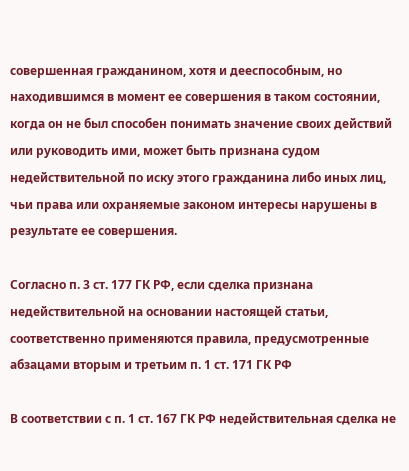совершенная гражданином, хотя и дееспособным, но находившимся в момент ее совершения в таком состоянии, когда он не был способен понимать значение своих действий или руководить ими, может быть признана судом недействительной по иску этого гражданина либо иных лиц, чьи права или охраняемые законом интересы нарушены в результате ее совершения.

Согласно п. 3 ст. 177 ГК РФ, если сделка признана недействительной на основании настоящей статьи, соответственно применяются правила, предусмотренные абзацами вторым и третьим п. 1 ст. 171 ГК РФ

В соответствии с п. 1 ст. 167 ГК РФ недействительная сделка не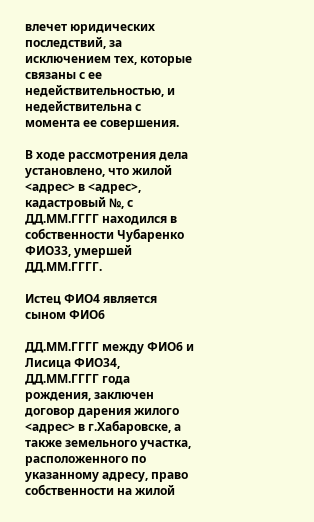влечет юридических последствий, за исключением тех, которые связаны с ее недействительностью, и недействительна с момента ее совершения.

В ходе рассмотрения дела установлено, что жилой <адрес> в <адрес>, кадастровый №, с ДД.ММ.ГГГГ находился в собственности Чубаренко ФИО33, умершей ДД.ММ.ГГГГ.

Истец ФИО4 является сыном ФИО6

ДД.ММ.ГГГГ между ФИО6 и Лисица ФИО34, ДД.ММ.ГГГГ года рождения, заключен договор дарения жилого <адрес> в г.Хабаровске, а также земельного участка, расположенного по указанному адресу, право собственности на жилой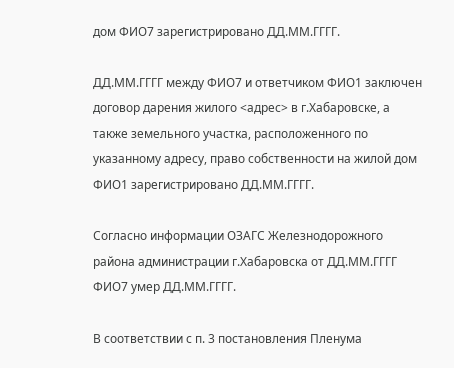дом ФИО7 зарегистрировано ДД.ММ.ГГГГ.

ДД.ММ.ГГГГ между ФИО7 и ответчиком ФИО1 заключен договор дарения жилого <адрес> в г.Хабаровске, а также земельного участка, расположенного по указанному адресу, право собственности на жилой дом ФИО1 зарегистрировано ДД.ММ.ГГГГ.

Согласно информации ОЗАГС Железнодорожного района администрации г.Хабаровска от ДД.ММ.ГГГГ ФИО7 умер ДД.ММ.ГГГГ.

В соответствии с п. 3 постановления Пленума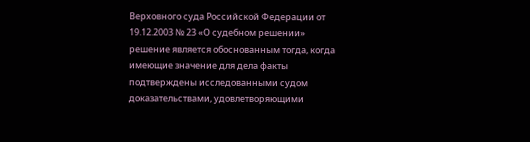Верховного суда Российской Федерации от 19.12.2003 № 23 «О судебном решении» решение является обоснованным тогда, когда имеющие значение для дела факты подтверждены исследованными судом доказательствами, удовлетворяющими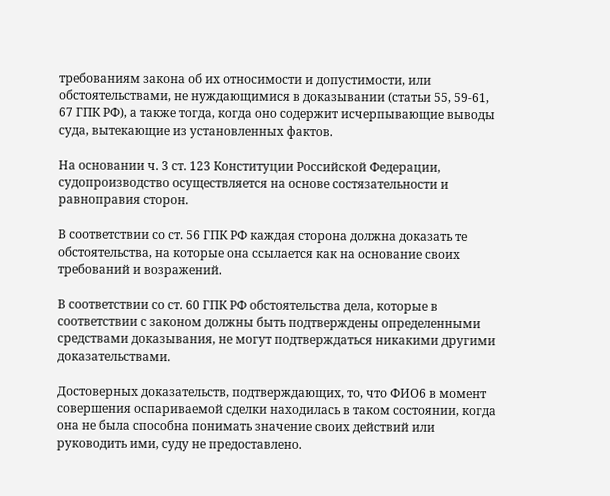требованиям закона об их относимости и допустимости, или обстоятельствами, не нуждающимися в доказывании (статьи 55, 59-61, 67 ГПК РФ), а также тогда, когда оно содержит исчерпывающие выводы суда, вытекающие из установленных фактов.

На основании ч. 3 ст. 123 Конституции Российской Федерации, судопроизводство осуществляется на основе состязательности и равноправия сторон.

В соответствии со ст. 56 ГПК РФ каждая сторона должна доказать те обстоятельства, на которые она ссылается как на основание своих требований и возражений.

В соответствии со ст. 60 ГПК РФ обстоятельства дела, которые в соответствии с законом должны быть подтверждены определенными средствами доказывания, не могут подтверждаться никакими другими доказательствами.

Достоверных доказательств, подтверждающих, то, что ФИО6 в момент совершения оспариваемой сделки находилась в таком состоянии, когда она не была способна понимать значение своих действий или руководить ими, суду не предоставлено.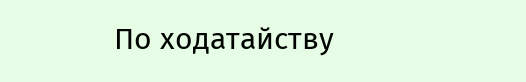По ходатайству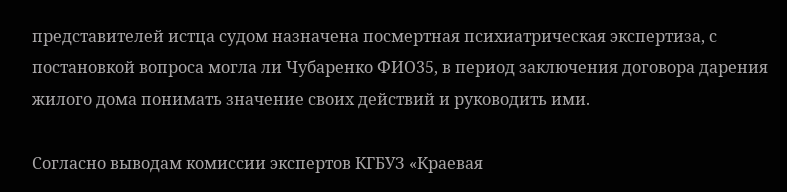представителей истца судом назначена посмертная психиатрическая экспертиза, с постановкой вопроса могла ли Чубаренко ФИО35, в период заключения договора дарения жилого дома понимать значение своих действий и руководить ими.

Согласно выводам комиссии экспертов КГБУЗ «Краевая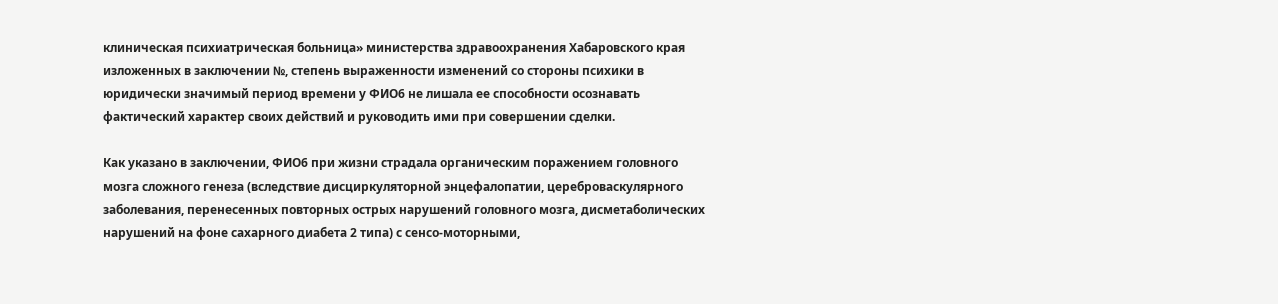клиническая психиатрическая больница» министерства здравоохранения Хабаровского края изложенных в заключении №, степень выраженности изменений со стороны психики в юридически значимый период времени у ФИО6 не лишала ее способности осознавать фактический характер своих действий и руководить ими при совершении сделки.

Как указано в заключении, ФИО6 при жизни страдала органическим поражением головного мозга сложного генеза (вследствие дисциркуляторной энцефалопатии, цереброваскулярного заболевания, перенесенных повторных острых нарушений головного мозга, дисметаболических нарушений на фоне сахарного диабета 2 типа) с сенсо-моторными,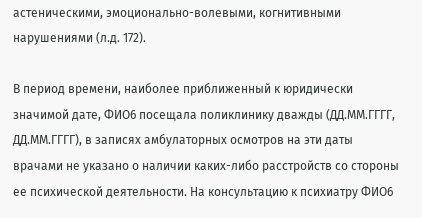астеническими, эмоционально-волевыми, когнитивными нарушениями (л.д. 172).

В период времени, наиболее приближенный к юридически значимой дате, ФИО6 посещала поликлинику дважды (ДД.ММ.ГГГГ, ДД.ММ.ГГГГ), в записях амбулаторных осмотров на эти даты врачами не указано о наличии каких-либо расстройств со стороны ее психической деятельности. На консультацию к психиатру ФИО6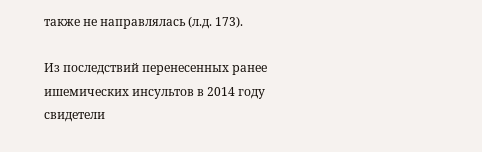также не направлялась (л.д. 173).

Из последствий перенесенных ранее ишемических инсультов в 2014 году свидетели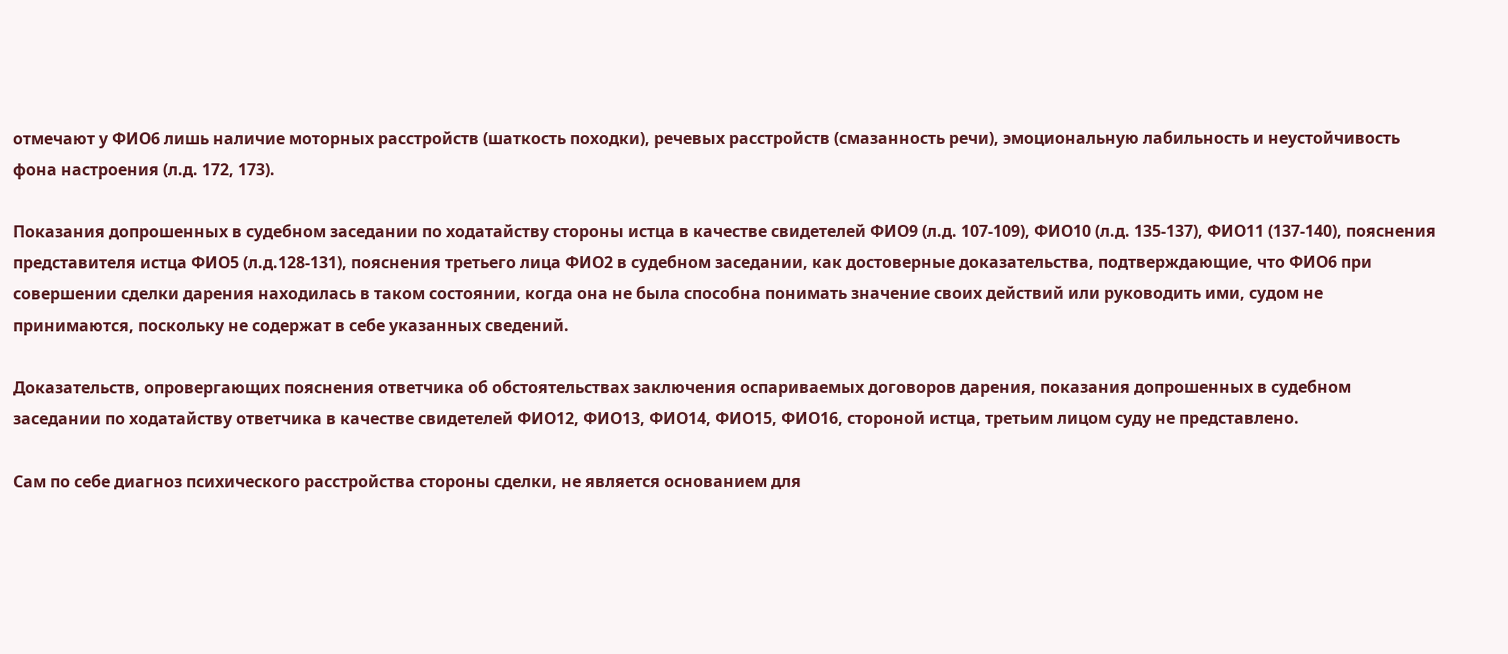отмечают у ФИО6 лишь наличие моторных расстройств (шаткость походки), речевых расстройств (смазанность речи), эмоциональную лабильность и неустойчивость фона настроения (л.д. 172, 173).

Показания допрошенных в судебном заседании по ходатайству стороны истца в качестве свидетелей ФИО9 (л.д. 107-109), ФИО10 (л.д. 135-137), ФИО11 (137-140), пояснения представителя истца ФИО5 (л.д.128-131), пояснения третьего лица ФИО2 в судебном заседании, как достоверные доказательства, подтверждающие, что ФИО6 при совершении сделки дарения находилась в таком состоянии, когда она не была способна понимать значение своих действий или руководить ими, судом не принимаются, поскольку не содержат в себе указанных сведений.

Доказательств, опровергающих пояснения ответчика об обстоятельствах заключения оспариваемых договоров дарения, показания допрошенных в судебном заседании по ходатайству ответчика в качестве свидетелей ФИО12, ФИО13, ФИО14, ФИО15, ФИО16, стороной истца, третьим лицом суду не представлено.

Сам по себе диагноз психического расстройства стороны сделки, не является основанием для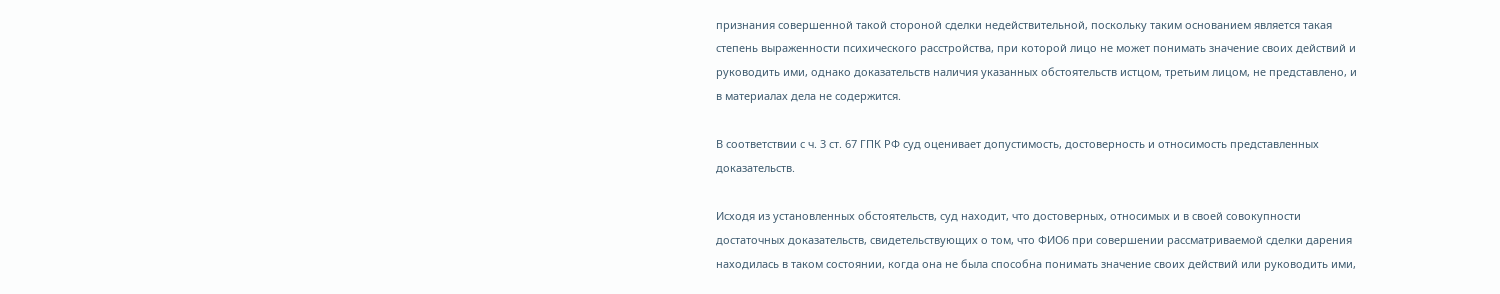признания совершенной такой стороной сделки недействительной, поскольку таким основанием является такая степень выраженности психического расстройства, при которой лицо не может понимать значение своих действий и руководить ими, однако доказательств наличия указанных обстоятельств истцом, третьим лицом, не представлено, и в материалах дела не содержится.

В соответствии с ч. 3 ст. 67 ГПК РФ суд оценивает допустимость, достоверность и относимость представленных доказательств.

Исходя из установленных обстоятельств, суд находит, что достоверных, относимых и в своей совокупности достаточных доказательств, свидетельствующих о том, что ФИО6 при совершении рассматриваемой сделки дарения находилась в таком состоянии, когда она не была способна понимать значение своих действий или руководить ими,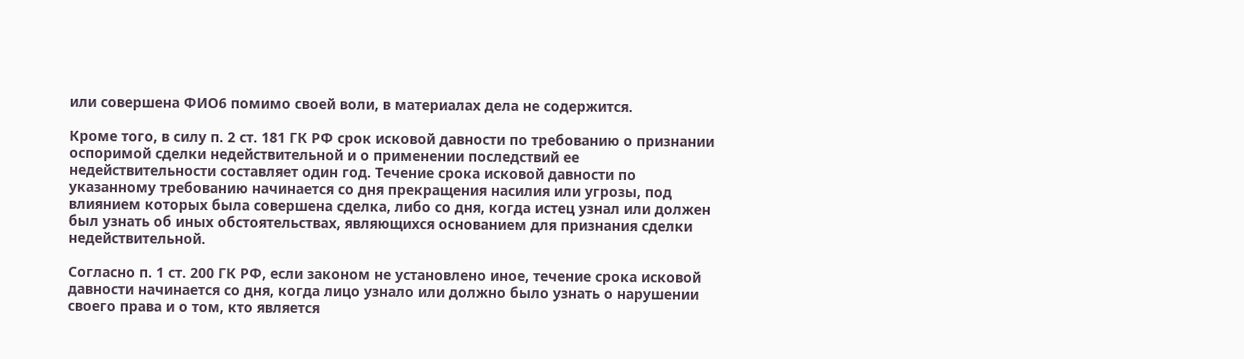или совершена ФИО6 помимо своей воли, в материалах дела не содержится.

Кроме того, в силу п. 2 ст. 181 ГК РФ срок исковой давности по требованию о признании оспоримой сделки недействительной и о применении последствий ее недействительности составляет один год. Течение срока исковой давности по указанному требованию начинается со дня прекращения насилия или угрозы, под влиянием которых была совершена сделка, либо со дня, когда истец узнал или должен был узнать об иных обстоятельствах, являющихся основанием для признания сделки недействительной.

Согласно п. 1 ст. 200 ГК РФ, если законом не установлено иное, течение срока исковой давности начинается со дня, когда лицо узнало или должно было узнать о нарушении своего права и о том, кто является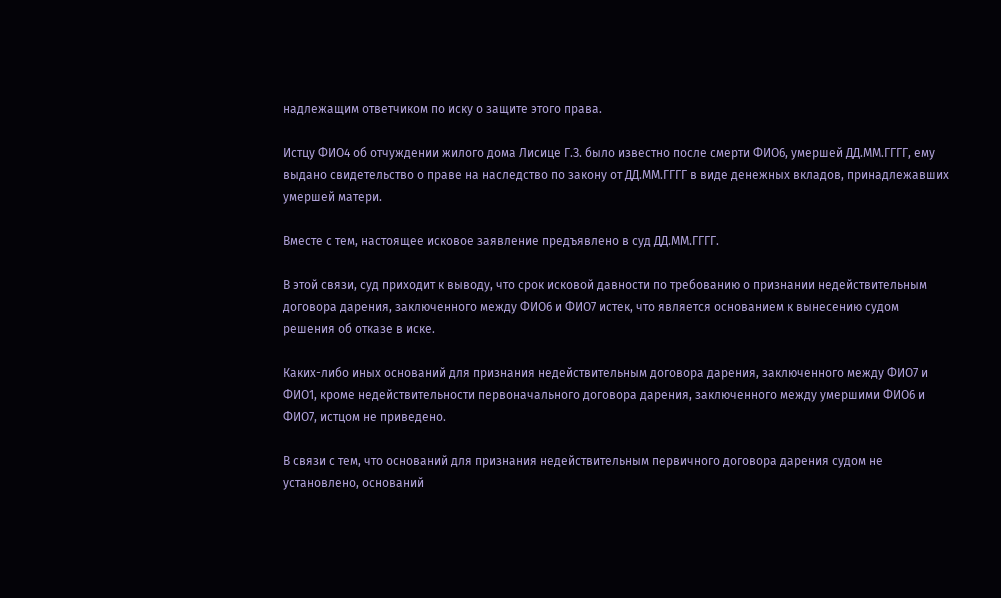надлежащим ответчиком по иску о защите этого права.

Истцу ФИО4 об отчуждении жилого дома Лисице Г.З. было известно после смерти ФИО6, умершей ДД.ММ.ГГГГ, ему выдано свидетельство о праве на наследство по закону от ДД.ММ.ГГГГ в виде денежных вкладов, принадлежавших умершей матери.

Вместе с тем, настоящее исковое заявление предъявлено в суд ДД.ММ.ГГГГ.

В этой связи, суд приходит к выводу, что срок исковой давности по требованию о признании недействительным договора дарения, заключенного между ФИО6 и ФИО7 истек, что является основанием к вынесению судом решения об отказе в иске.

Каких-либо иных оснований для признания недействительным договора дарения, заключенного между ФИО7 и ФИО1, кроме недействительности первоначального договора дарения, заключенного между умершими ФИО6 и ФИО7, истцом не приведено.

В связи с тем, что оснований для признания недействительным первичного договора дарения судом не установлено, оснований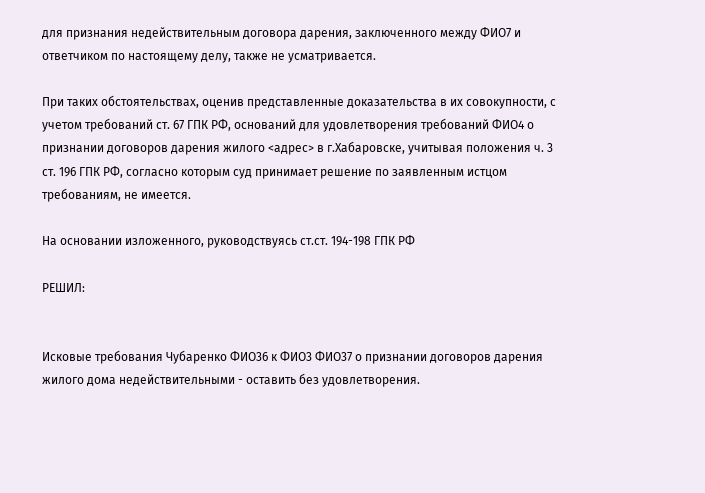для признания недействительным договора дарения, заключенного между ФИО7 и ответчиком по настоящему делу, также не усматривается.

При таких обстоятельствах, оценив представленные доказательства в их совокупности, с учетом требований ст. 67 ГПК РФ, оснований для удовлетворения требований ФИО4 о признании договоров дарения жилого <адрес> в г.Хабаровске, учитывая положения ч. 3 ст. 196 ГПК РФ, согласно которым суд принимает решение по заявленным истцом требованиям, не имеется.

На основании изложенного, руководствуясь ст.ст. 194-198 ГПК РФ

РЕШИЛ:


Исковые требования Чубаренко ФИО36 к ФИО3 ФИО37 о признании договоров дарения жилого дома недействительными - оставить без удовлетворения.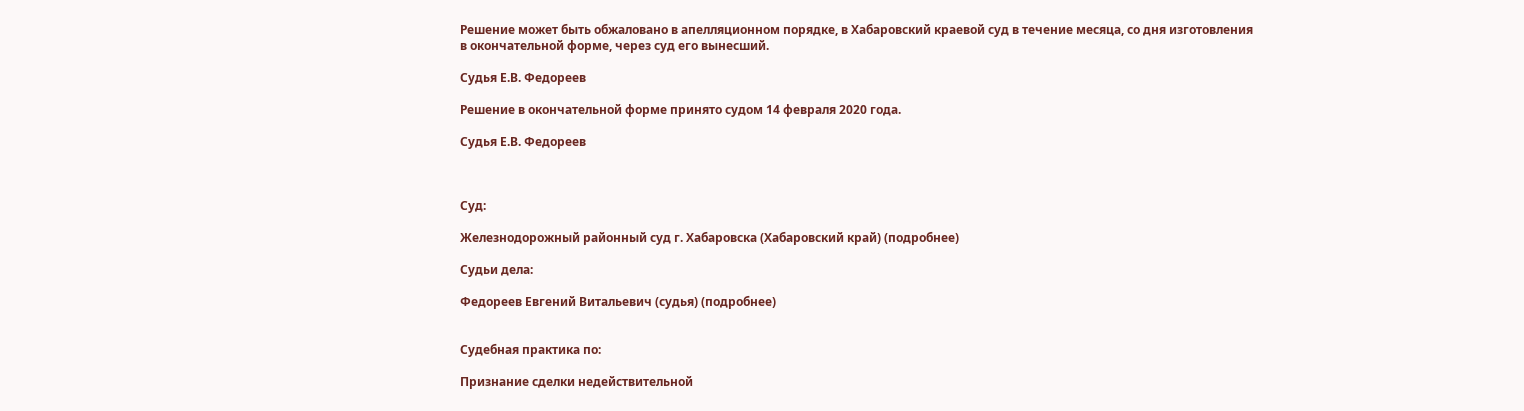Решение может быть обжаловано в апелляционном порядке, в Хабаровский краевой суд в течение месяца, со дня изготовления в окончательной форме, через суд его вынесший.

Судья Е.В. Федореев

Решение в окончательной форме принято судом 14 февраля 2020 года.

Судья Е.В. Федореев



Суд:

Железнодорожный районный суд г. Хабаровска (Хабаровский край) (подробнее)

Судьи дела:

Федореев Евгений Витальевич (судья) (подробнее)


Судебная практика по:

Признание сделки недействительной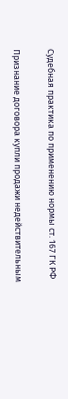Судебная практика по применению нормы ст. 167 ГК РФ

Признание договора купли продажи недействительным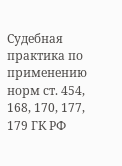Судебная практика по применению норм ст. 454, 168, 170, 177, 179 ГК РФ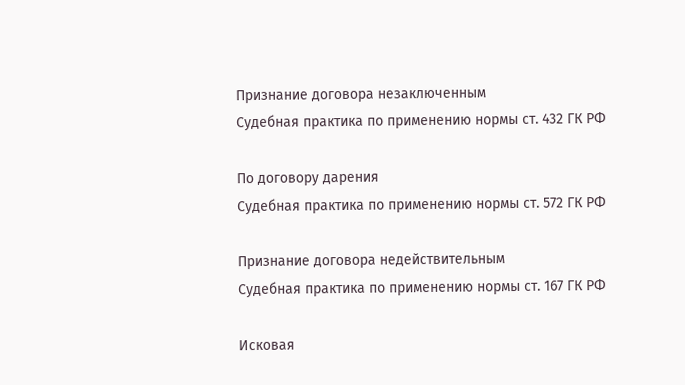Признание договора незаключенным
Судебная практика по применению нормы ст. 432 ГК РФ

По договору дарения
Судебная практика по применению нормы ст. 572 ГК РФ

Признание договора недействительным
Судебная практика по применению нормы ст. 167 ГК РФ

Исковая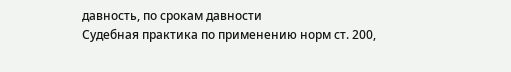давность, по срокам давности
Судебная практика по применению норм ст. 200,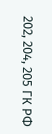202, 204, 205 ГК РФ